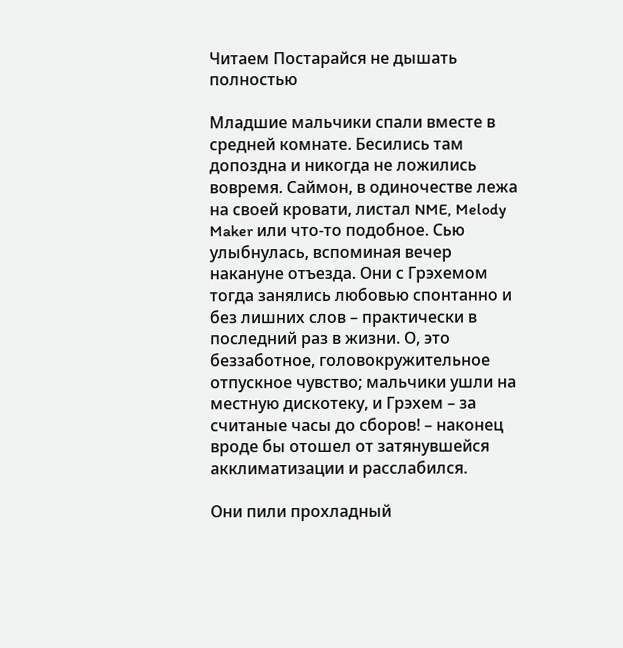Читаем Постарайся не дышать полностью

Младшие мальчики спали вместе в средней комнате. Бесились там допоздна и никогда не ложились вовремя. Саймон, в одиночестве лежа на своей кровати, листал NME, Melody Maker или что-то подобное. Сью улыбнулась, вспоминая вечер накануне отъезда. Они с Грэхемом тогда занялись любовью спонтанно и без лишних слов – практически в последний раз в жизни. О, это беззаботное, головокружительное отпускное чувство; мальчики ушли на местную дискотеку, и Грэхем – за считаные часы до сборов! – наконец вроде бы отошел от затянувшейся акклиматизации и расслабился.

Они пили прохладный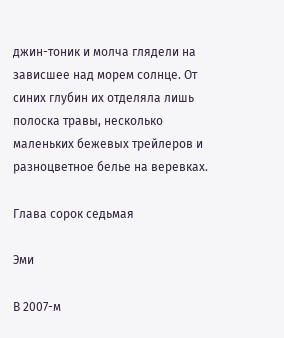джин-тоник и молча глядели на зависшее над морем солнце. От синих глубин их отделяла лишь полоска травы, несколько маленьких бежевых трейлеров и разноцветное белье на веревках.

Глава сорок седьмая

Эми

В 2007-м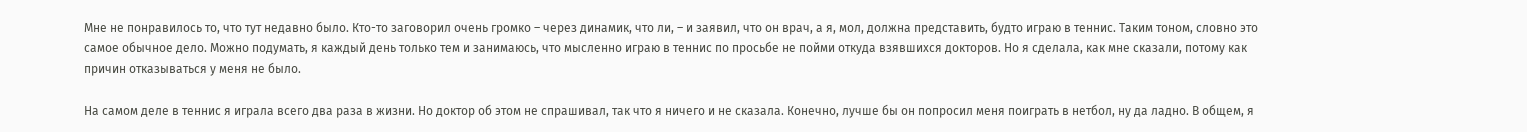Мне не понравилось то, что тут недавно было. Кто-то заговорил очень громко – через динамик, что ли, – и заявил, что он врач, а я, мол, должна представить, будто играю в теннис. Таким тоном, словно это самое обычное дело. Можно подумать, я каждый день только тем и занимаюсь, что мысленно играю в теннис по просьбе не пойми откуда взявшихся докторов. Но я сделала, как мне сказали, потому как причин отказываться у меня не было.

На самом деле в теннис я играла всего два раза в жизни. Но доктор об этом не спрашивал, так что я ничего и не сказала. Конечно, лучше бы он попросил меня поиграть в нетбол, ну да ладно. В общем, я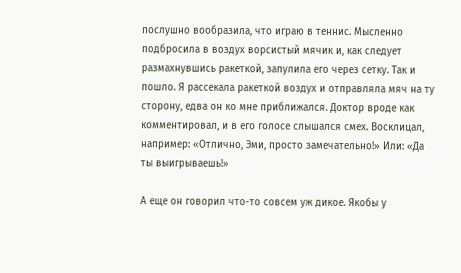послушно вообразила, что играю в теннис. Мысленно подбросила в воздух ворсистый мячик и, как следует размахнувшись ракеткой, запулила его через сетку. Так и пошло. Я рассекала ракеткой воздух и отправляла мяч на ту сторону, едва он ко мне приближался. Доктор вроде как комментировал, и в его голосе слышался смех. Восклицал, например: «Отлично, Эми, просто замечательно!» Или: «Да ты выигрываешь!»

А еще он говорил что-то совсем уж дикое. Якобы у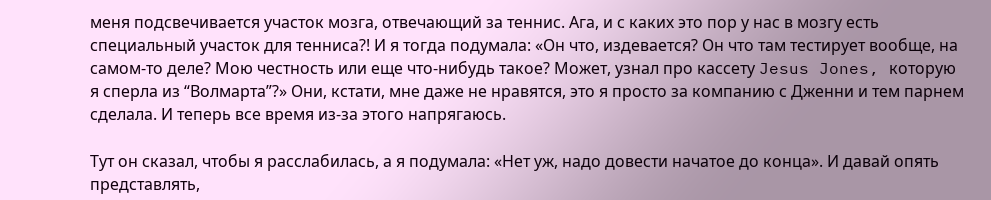меня подсвечивается участок мозга, отвечающий за теннис. Ага, и с каких это пор у нас в мозгу есть специальный участок для тенниса?! И я тогда подумала: «Он что, издевается? Он что там тестирует вообще, на самом-то деле? Мою честность или еще что-нибудь такое? Может, узнал про кассету Jesus Jones, которую я сперла из “Волмарта”?» Они, кстати, мне даже не нравятся, это я просто за компанию с Дженни и тем парнем сделала. И теперь все время из-за этого напрягаюсь.

Тут он сказал, чтобы я расслабилась, а я подумала: «Нет уж, надо довести начатое до конца». И давай опять представлять,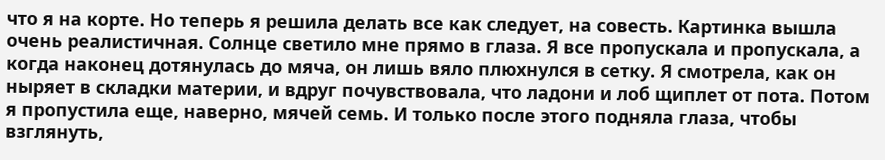что я на корте. Но теперь я решила делать все как следует, на совесть. Картинка вышла очень реалистичная. Солнце светило мне прямо в глаза. Я все пропускала и пропускала, а когда наконец дотянулась до мяча, он лишь вяло плюхнулся в сетку. Я смотрела, как он ныряет в складки материи, и вдруг почувствовала, что ладони и лоб щиплет от пота. Потом я пропустила еще, наверно, мячей семь. И только после этого подняла глаза, чтобы взглянуть,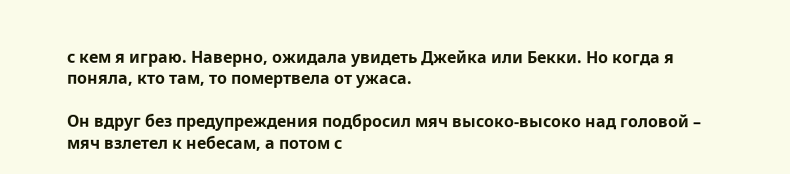с кем я играю. Наверно, ожидала увидеть Джейка или Бекки. Но когда я поняла, кто там, то помертвела от ужаса.

Он вдруг без предупреждения подбросил мяч высоко-высоко над головой – мяч взлетел к небесам, а потом с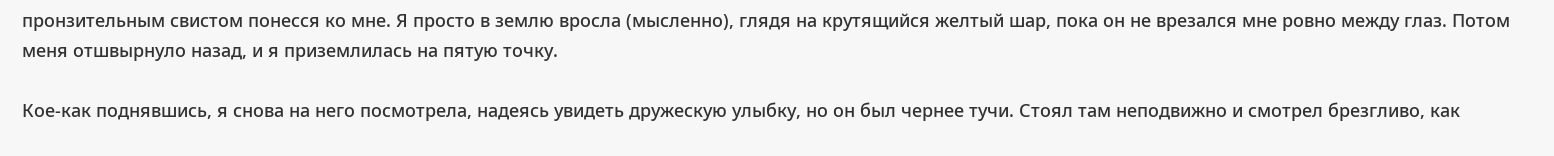пронзительным свистом понесся ко мне. Я просто в землю вросла (мысленно), глядя на крутящийся желтый шар, пока он не врезался мне ровно между глаз. Потом меня отшвырнуло назад, и я приземлилась на пятую точку.

Кое-как поднявшись, я снова на него посмотрела, надеясь увидеть дружескую улыбку, но он был чернее тучи. Стоял там неподвижно и смотрел брезгливо, как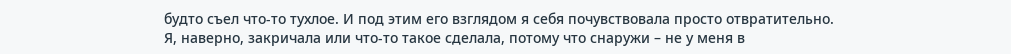будто съел что-то тухлое. И под этим его взглядом я себя почувствовала просто отвратительно. Я, наверно, закричала или что-то такое сделала, потому что снаружи – не у меня в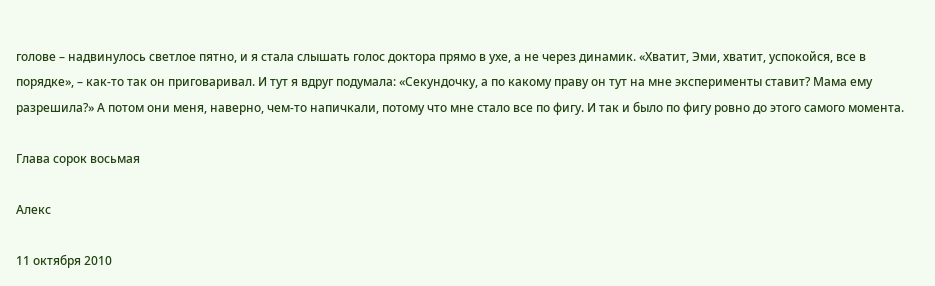голове – надвинулось светлое пятно, и я стала слышать голос доктора прямо в ухе, а не через динамик. «Хватит, Эми, хватит, успокойся, все в порядке», – как-то так он приговаривал. И тут я вдруг подумала: «Секундочку, а по какому праву он тут на мне эксперименты ставит? Мама ему разрешила?» А потом они меня, наверно, чем-то напичкали, потому что мне стало все по фигу. И так и было по фигу ровно до этого самого момента.

Глава сорок восьмая

Алекс

11 октября 2010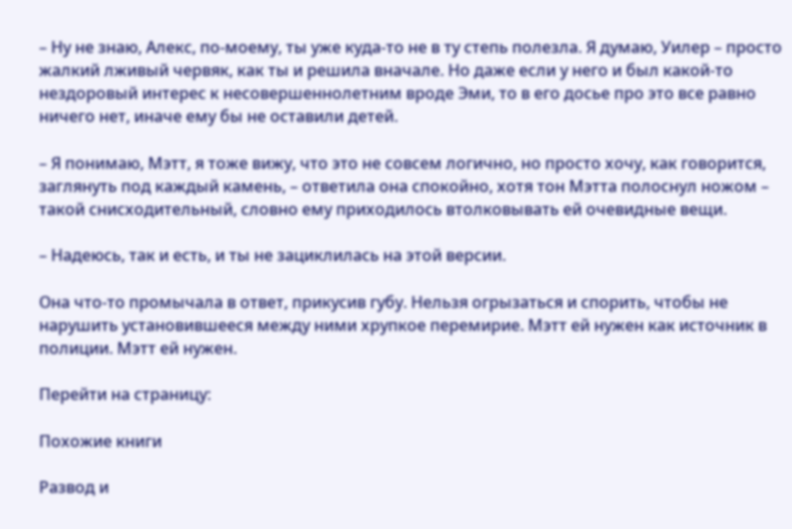– Ну не знаю, Алекс, по-моему, ты уже куда-то не в ту степь полезла. Я думаю, Уилер – просто жалкий лживый червяк, как ты и решила вначале. Но даже если у него и был какой-то нездоровый интерес к несовершеннолетним вроде Эми, то в его досье про это все равно ничего нет, иначе ему бы не оставили детей.

– Я понимаю, Мэтт, я тоже вижу, что это не совсем логично, но просто хочу, как говорится, заглянуть под каждый камень, – ответила она спокойно, хотя тон Мэтта полоснул ножом – такой снисходительный, словно ему приходилось втолковывать ей очевидные вещи.

– Надеюсь, так и есть, и ты не зациклилась на этой версии.

Она что-то промычала в ответ, прикусив губу. Нельзя огрызаться и спорить, чтобы не нарушить установившееся между ними хрупкое перемирие. Мэтт ей нужен как источник в полиции. Мэтт ей нужен.

Перейти на страницу:

Похожие книги

Развод и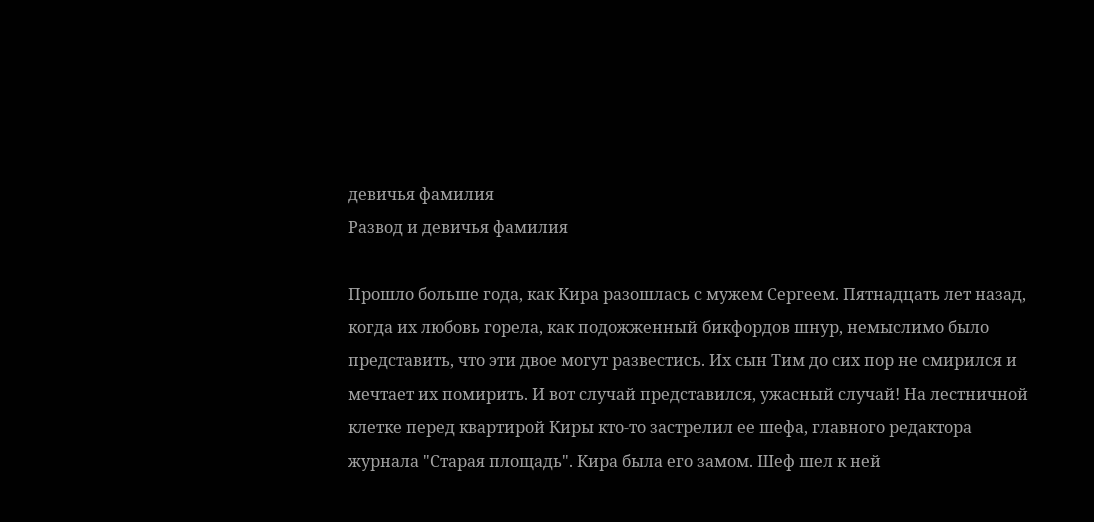девичья фамилия
Развод и девичья фамилия

Прошло больше года, как Кира разошлась с мужем Сергеем. Пятнадцать лет назад, когда их любовь горела, как подожженный бикфордов шнур, немыслимо было представить, что эти двое могут развестись. Их сын Тим до сих пор не смирился и мечтает их помирить. И вот случай представился, ужасный случай! На лестничной клетке перед квартирой Киры кто-то застрелил ее шефа, главного редактора журнала "Старая площадь". Кира была его замом. Шеф шел к ней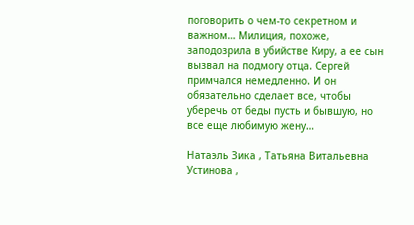поговорить о чем-то секретном и важном… Милиция, похоже, заподозрила в убийстве Киру, а ее сын вызвал на подмогу отца. Сергей примчался немедленно. И он обязательно сделает все, чтобы уберечь от беды пусть и бывшую, но все еще любимую жену…

Натаэль Зика , Татьяна Витальевна Устинова ,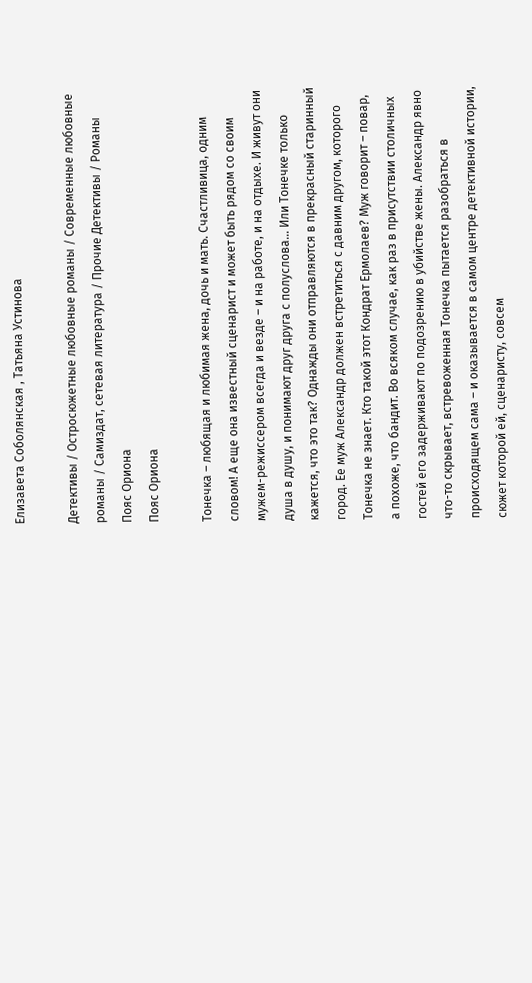Елизавета Соболянская , Татьяна Устинова

Детективы / Остросюжетные любовные романы / Современные любовные романы / Самиздат, сетевая литература / Прочие Детективы / Романы
Пояс Ориона
Пояс Ориона

Тонечка – любящая и любимая жена, дочь и мать. Счастливица, одним словом! А еще она известный сценарист и может быть рядом со своим мужем-режиссером всегда и везде – и на работе, и на отдыхе. И живут они душа в душу, и понимают друг друга с полуслова… Или Тонечке только кажется, что это так? Однажды они отправляются в прекрасный старинный город. Ее муж Александр должен встретиться с давним другом, которого Тонечка не знает. Кто такой этот Кондрат Ермолаев? Муж говорит – повар, а похоже, что бандит. Во всяком случае, как раз в присутствии столичных гостей его задерживают по подозрению в убийстве жены. Александр явно что-то скрывает, встревоженная Тонечка пытается разобраться в происходящем сама – и оказывается в самом центре детективной истории, сюжет которой ей, сценаристу, совсем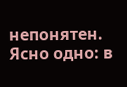непонятен. Ясно одно: в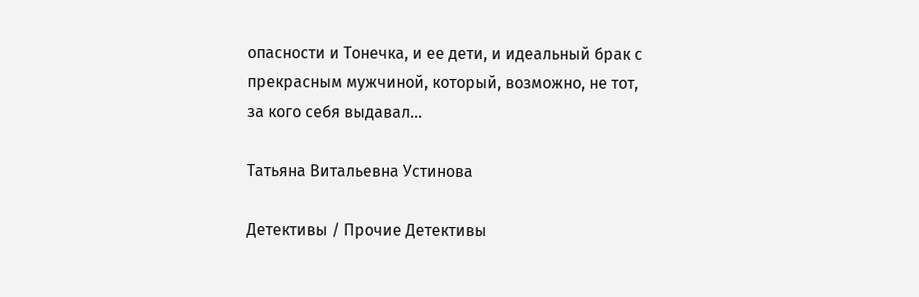опасности и Тонечка, и ее дети, и идеальный брак с прекрасным мужчиной, который, возможно, не тот, за кого себя выдавал…

Татьяна Витальевна Устинова

Детективы / Прочие Детективы